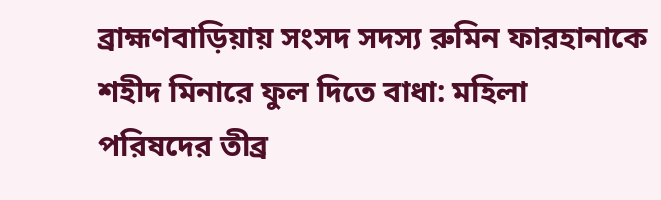ব্রাহ্মণবাড়িয়ায় সংসদ সদস্য রুমিন ফারহানাকে শহীদ মিনারে ফুল দিতে বাধা: মহিলা পরিষদের তীব্র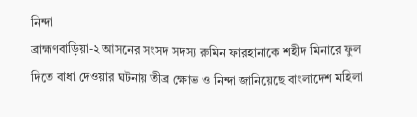নিন্দা
ব্রাহ্মণবাড়িয়া-২ আসনের সংসদ সদস্য রুমিন ফারহানাকে শহীদ মিনারে ফুল দিতে বাধা দেওয়ার ঘটনায় তীব্র ক্ষোভ ও নিন্দা জানিয়েছে বাংলাদেশ মহিলা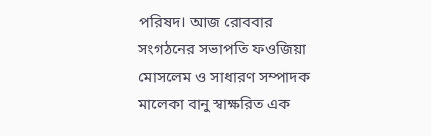পরিষদ। আজ রোববার সংগঠনের সভাপতি ফওজিয়া মোসলেম ও সাধারণ সম্পাদক মালেকা বানু স্বাক্ষরিত এক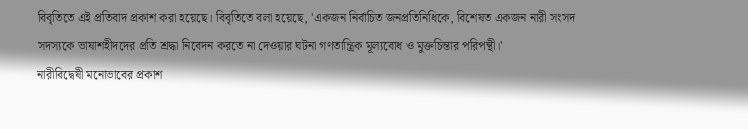বিবৃতিতে এই প্রতিবাদ প্রকাশ করা হয়েছে। বিবৃতিতে বলা হয়েছে, 'একজন নির্বাচিত জনপ্রতিনিধিকে, বিশেষত একজন নারী সংসদ সদস্যকে ভাষাশহীদদের প্রতি শ্রদ্ধা নিবেদন করতে না দেওয়ার ঘটনা গণতান্ত্রিক মূল্যবোধ ও মুক্তচিন্তার পরিপন্থী।'
নারীবিদ্বেষী মনোভাবের প্রকাশ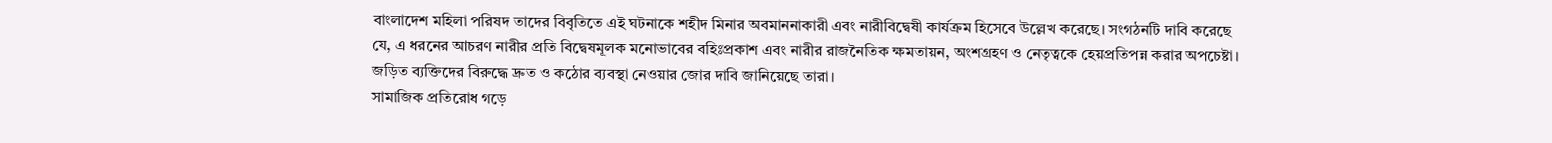বাংলাদেশ মহিলা পরিষদ তাদের বিবৃতিতে এই ঘটনাকে শহীদ মিনার অবমাননাকারী এবং নারীবিদ্বেষী কার্যক্রম হিসেবে উল্লেখ করেছে। সংগঠনটি দাবি করেছে যে, এ ধরনের আচরণ নারীর প্রতি বিদ্বেষমূলক মনোভাবের বহিঃপ্রকাশ এবং নারীর রাজনৈতিক ক্ষমতায়ন, অংশগ্রহণ ও নেতৃত্বকে হেয়প্রতিপন্ন করার অপচেষ্টা। জড়িত ব্যক্তিদের বিরুদ্ধে দ্রুত ও কঠোর ব্যবস্থা নেওয়ার জোর দাবি জানিয়েছে তারা।
সামাজিক প্রতিরোধ গড়ে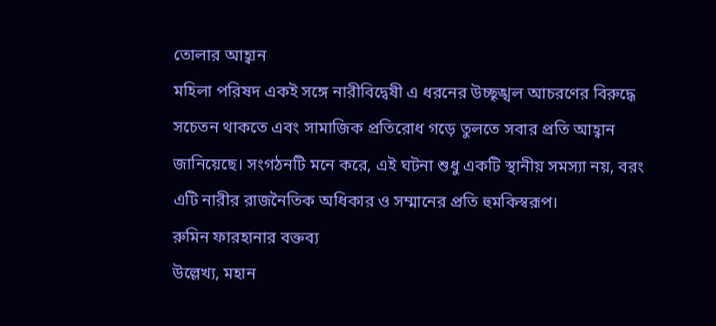তোলার আহ্বান
মহিলা পরিষদ একই সঙ্গে নারীবিদ্বেষী এ ধরনের উচ্ছৃঙ্খল আচরণের বিরুদ্ধে সচেতন থাকতে এবং সামাজিক প্রতিরোধ গড়ে তুলতে সবার প্রতি আহ্বান জানিয়েছে। সংগঠনটি মনে করে, এই ঘটনা শুধু একটি স্থানীয় সমস্যা নয়, বরং এটি নারীর রাজনৈতিক অধিকার ও সম্মানের প্রতি হুমকিস্বরূপ।
রুমিন ফারহানার বক্তব্য
উল্লেখ্য, মহান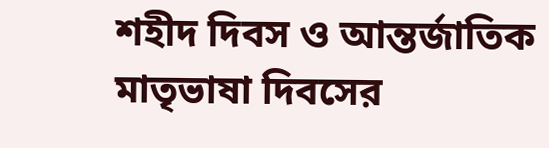শহীদ দিবস ও আন্তর্জাতিক মাতৃভাষা দিবসের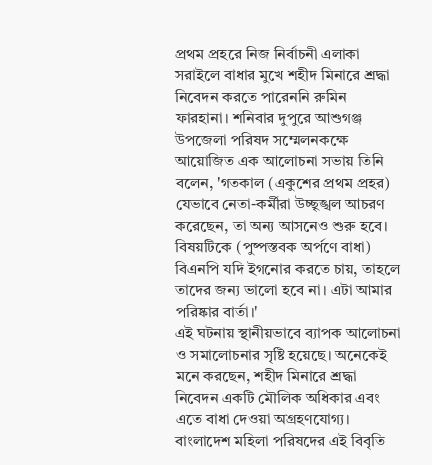প্রথম প্রহরে নিজ নির্বাচনী এলাকা সরাইলে বাধার মুখে শহীদ মিনারে শ্রদ্ধা নিবেদন করতে পারেননি রুমিন ফারহানা। শনিবার দুপুরে আশুগঞ্জ উপজেলা পরিষদ সম্মেলনকক্ষে আয়োজিত এক আলোচনা সভায় তিনি বলেন, 'গতকাল (একুশের প্রথম প্রহর) যেভাবে নেতা-কর্মীরা উচ্ছৃঙ্খল আচরণ করেছেন, তা অন্য আসনেও শুরু হবে। বিষয়টিকে (পুষ্পস্তবক অর্পণে বাধা) বিএনপি যদি ইগনোর করতে চায়, তাহলে তাদের জন্য ভালো হবে না। এটা আমার পরিষ্কার বার্তা।'
এই ঘটনায় স্থানীয়ভাবে ব্যাপক আলোচনা ও সমালোচনার সৃষ্টি হয়েছে। অনেকেই মনে করছেন, শহীদ মিনারে শ্রদ্ধা নিবেদন একটি মৌলিক অধিকার এবং এতে বাধা দেওয়া অগ্রহণযোগ্য। বাংলাদেশ মহিলা পরিষদের এই বিবৃতি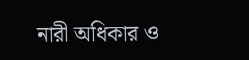নারী অধিকার ও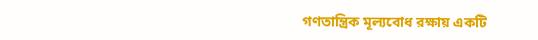গণতান্ত্রিক মূল্যবোধ রক্ষায় একটি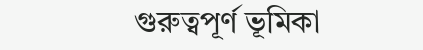গুরুত্বপূর্ণ ভূমিকা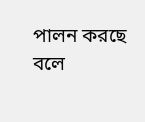পালন করছে বলে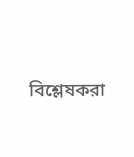বিশ্লেষকরা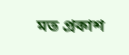মত প্রকাশ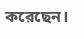করেছেন।